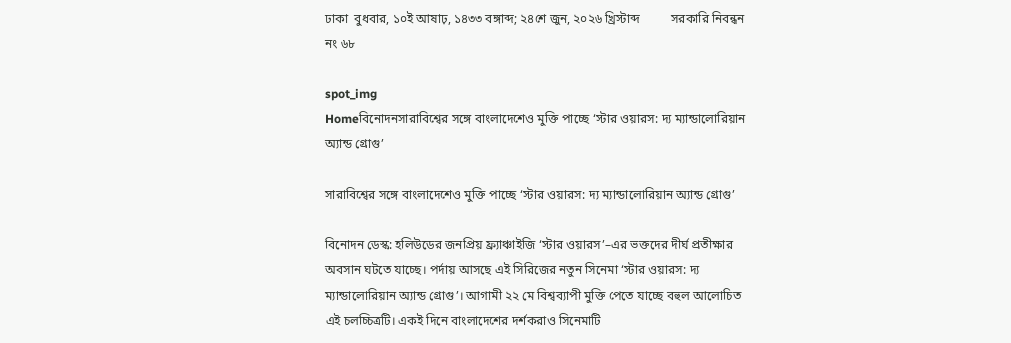ঢাকা  বুধবার, ১০ই আষাঢ়, ১৪৩৩ বঙ্গাব্দ; ২৪শে জুন, ২০২৬ খ্রিস্টাব্দ          সরকারি নিবন্ধন নং ৬৮

spot_img
Homeবিনোদনসারাবিশ্বের সঙ্গে বাংলাদেশেও মুক্তি পাচ্ছে ‘স্টার ওয়ারস: দ্য ম্যান্ডালোরিয়ান অ্যান্ড গ্রোগু’

সারাবিশ্বের সঙ্গে বাংলাদেশেও মুক্তি পাচ্ছে ‘স্টার ওয়ারস: দ্য ম্যান্ডালোরিয়ান অ্যান্ড গ্রোগু’

বিনোদন ডেস্ক: হলিউডের জনপ্রিয় ফ্র্যাঞ্চাইজি ‘স্টার ওয়ারস’–এর ভক্তদের দীর্ঘ প্রতীক্ষার অবসান ঘটতে যাচ্ছে। পর্দায় আসছে এই সিরিজের নতুন সিনেমা ‘স্টার ওয়ারস: দ্য ম্যান্ডালোরিয়ান অ্যান্ড গ্রোগু’। আগামী ২২ মে বিশ্বব্যাপী মুক্তি পেতে যাচ্ছে বহুল আলোচিত এই চলচ্চিত্রটি। একই দিনে বাংলাদেশের দর্শকরাও সিনেমাটি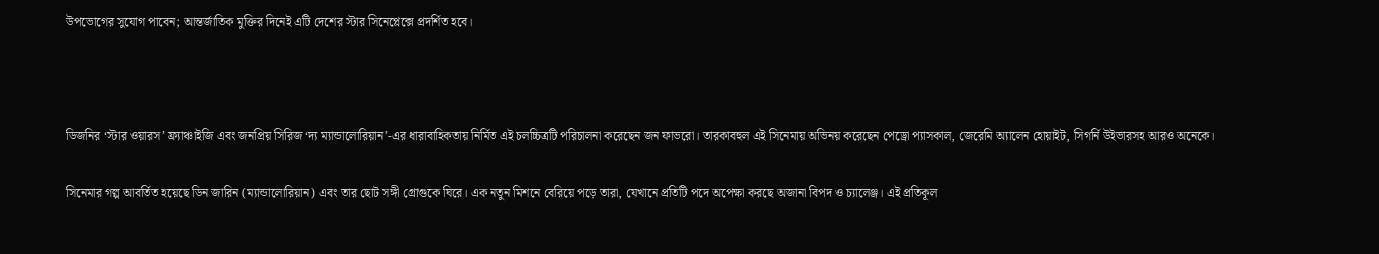উপভোগের সুযোগ পাবেন; আন্তর্জাতিক মুক্তির দিনেই এটি দেশের স্টার সিনেপ্লেক্সে প্রদর্শিত হবে।



ডিজনির ‘স্টার ওয়ারস’ ফ্র্যাঞ্চাইজি এবং জনপ্রিয় সিরিজ ‘দ্য ম্যান্ডালোরিয়ান’-এর ধারাবাহিকতায় নির্মিত এই চলচ্চিত্রটি পরিচালনা করেছেন জন ফাভরো। তারকাবহুল এই সিনেমায় অভিনয় করেছেন পেড্রো প্যাসকাল, জেরেমি অ্যালেন হোয়াইট, সিগর্নি উইভারসহ আরও অনেকে।

সিনেমার গল্প আবর্তিত হয়েছে ডিন জারিন (ম্যান্ডালোরিয়ান) এবং তার ছোট সঙ্গী গ্রোগুকে ঘিরে। এক নতুন মিশনে বেরিয়ে পড়ে তারা, যেখানে প্রতিটি পদে অপেক্ষা করছে অজানা বিপদ ও চ্যালেঞ্জ। এই প্রতিকূল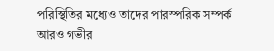পরিস্থিতির মধ্যেও তাদের পারস্পরিক সম্পর্ক আরও গভীর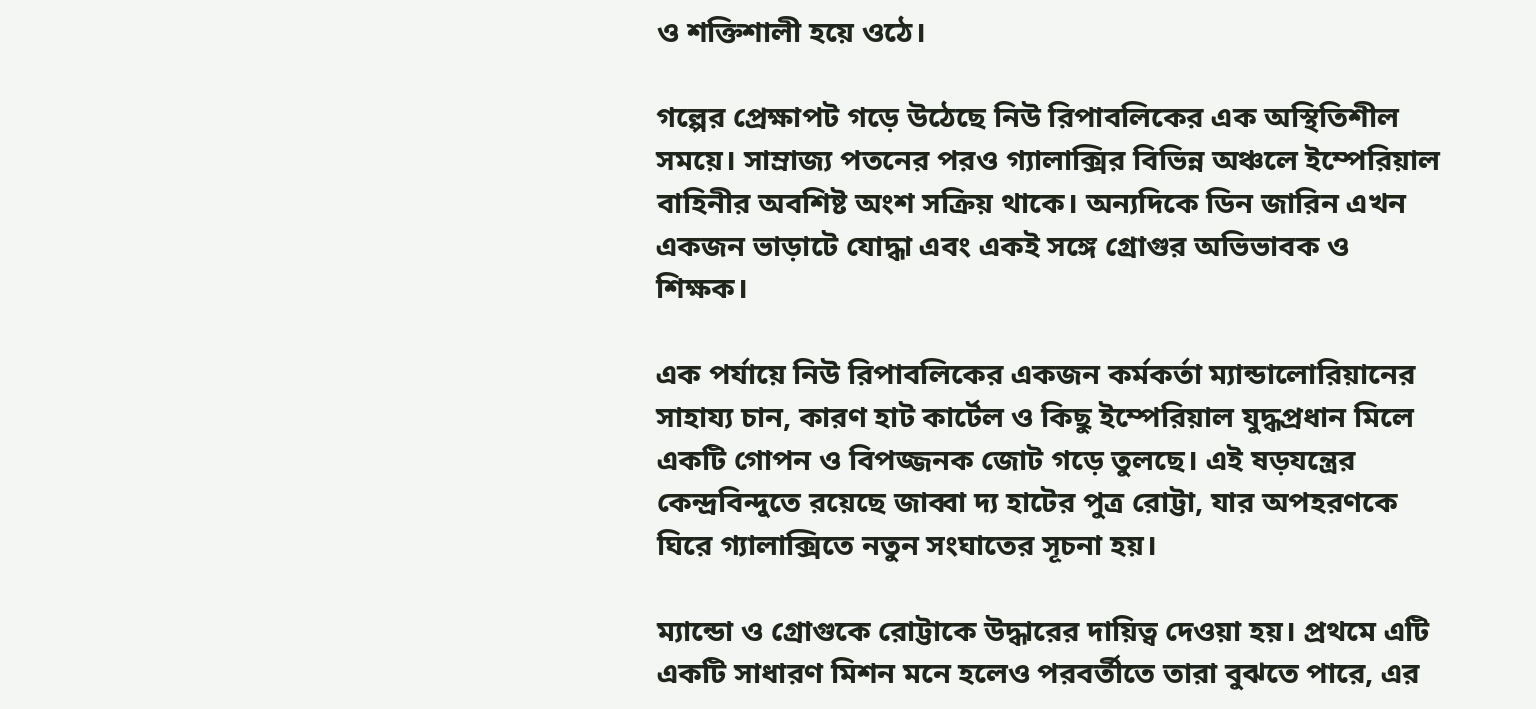ও শক্তিশালী হয়ে ওঠে।

গল্পের প্রেক্ষাপট গড়ে উঠেছে নিউ রিপাবলিকের এক অস্থিতিশীল সময়ে। সাম্রাজ্য পতনের পরও গ্যালাক্সির বিভিন্ন অঞ্চলে ইম্পেরিয়াল বাহিনীর অবশিষ্ট অংশ সক্রিয় থাকে। অন্যদিকে ডিন জারিন এখন একজন ভাড়াটে যোদ্ধা এবং একই সঙ্গে গ্রোগুর অভিভাবক ও শিক্ষক।

এক পর্যায়ে নিউ রিপাবলিকের একজন কর্মকর্তা ম্যান্ডালোরিয়ানের সাহায্য চান, কারণ হাট কার্টেল ও কিছু ইম্পেরিয়াল যুদ্ধপ্রধান মিলে একটি গোপন ও বিপজ্জনক জোট গড়ে তুলছে। এই ষড়যন্ত্রের কেন্দ্রবিন্দুতে রয়েছে জাব্বা দ্য হাটের পুত্র রোট্টা, যার অপহরণকে ঘিরে গ্যালাক্সিতে নতুন সংঘাতের সূচনা হয়।

ম্যান্ডো ও গ্রোগুকে রোট্টাকে উদ্ধারের দায়িত্ব দেওয়া হয়। প্রথমে এটি একটি সাধারণ মিশন মনে হলেও পরবর্তীতে তারা বুঝতে পারে, এর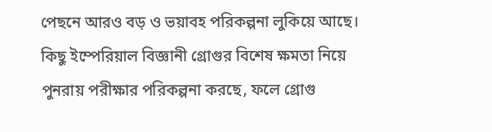পেছনে আরও বড় ও ভয়াবহ পরিকল্পনা লুকিয়ে আছে। কিছু ইম্পেরিয়াল বিজ্ঞানী গ্রোগুর বিশেষ ক্ষমতা নিয়ে পুনরায় পরীক্ষার পরিকল্পনা করছে, ফলে গ্রোগু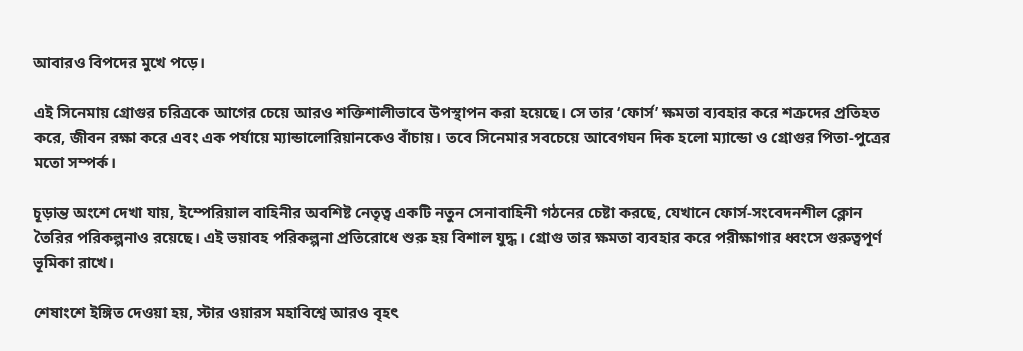আবারও বিপদের মুখে পড়ে।

এই সিনেমায় গ্রোগুর চরিত্রকে আগের চেয়ে আরও শক্তিশালীভাবে উপস্থাপন করা হয়েছে। সে তার ‘ফোর্স’ ক্ষমতা ব্যবহার করে শত্রুদের প্রতিহত করে, জীবন রক্ষা করে এবং এক পর্যায়ে ম্যান্ডালোরিয়ানকেও বাঁচায়। তবে সিনেমার সবচেয়ে আবেগঘন দিক হলো ম্যান্ডো ও গ্রোগুর পিতা-পুত্রের মতো সম্পর্ক।

চূড়ান্ত অংশে দেখা যায়, ইম্পেরিয়াল বাহিনীর অবশিষ্ট নেতৃত্ব একটি নতুন সেনাবাহিনী গঠনের চেষ্টা করছে, যেখানে ফোর্স-সংবেদনশীল ক্লোন তৈরির পরিকল্পনাও রয়েছে। এই ভয়াবহ পরিকল্পনা প্রতিরোধে শুরু হয় বিশাল যুদ্ধ। গ্রোগু তার ক্ষমতা ব্যবহার করে পরীক্ষাগার ধ্বংসে গুরুত্বপূর্ণ ভূমিকা রাখে।

শেষাংশে ইঙ্গিত দেওয়া হয়, স্টার ওয়ারস মহাবিশ্বে আরও বৃহৎ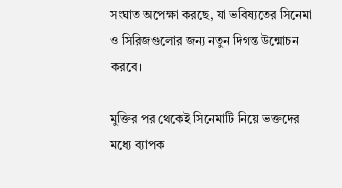সংঘাত অপেক্ষা করছে, যা ভবিষ্যতের সিনেমা ও সিরিজগুলোর জন্য নতুন দিগন্ত উন্মোচন করবে।

মুক্তির পর থেকেই সিনেমাটি নিয়ে ভক্তদের মধ্যে ব্যাপক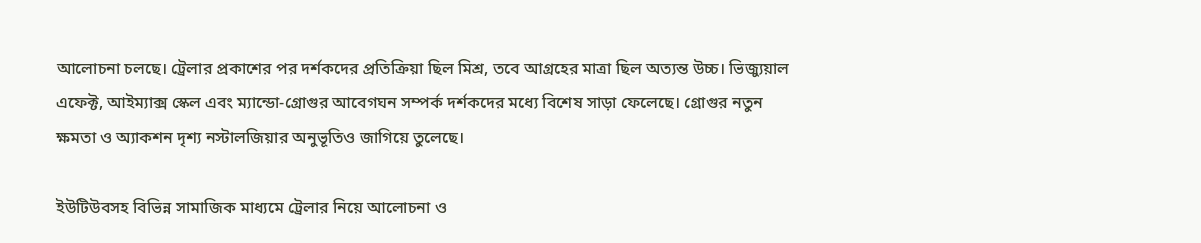আলোচনা চলছে। ট্রেলার প্রকাশের পর দর্শকদের প্রতিক্রিয়া ছিল মিশ্র, তবে আগ্রহের মাত্রা ছিল অত্যন্ত উচ্চ। ভিজ্যুয়াল এফেক্ট, আইম্যাক্স স্কেল এবং ম্যান্ডো-গ্রোগুর আবেগঘন সম্পর্ক দর্শকদের মধ্যে বিশেষ সাড়া ফেলেছে। গ্রোগুর নতুন ক্ষমতা ও অ্যাকশন দৃশ্য নস্টালজিয়ার অনুভূতিও জাগিয়ে তুলেছে।

ইউটিউবসহ বিভিন্ন সামাজিক মাধ্যমে ট্রেলার নিয়ে আলোচনা ও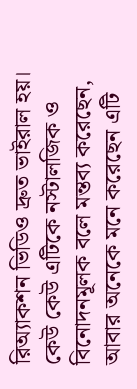রিঅ্যাকশন ভিডিও দ্রুত ভাইরাল হয়। কেউ কেউ এটিকে নস্টালজিক ও বিনোদনমূলক বলে মন্তব্য করেছেন, আবার অনেকে মনে করেছেন এটি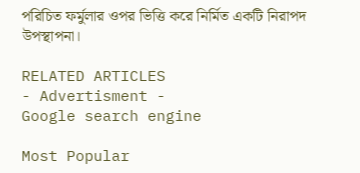পরিচিত ফর্মুলার ওপর ভিত্তি করে নির্মিত একটি নিরাপদ উপস্থাপনা।

RELATED ARTICLES
- Advertisment -
Google search engine

Most Popular